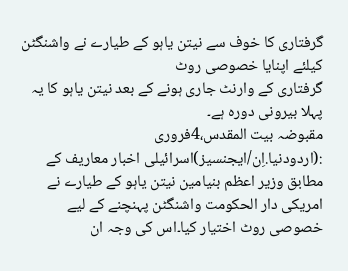گرفتاری کا خوف سے نیتن یاہو کے طیارے نے واشنگٹن کیلئے اپنایا خصوصی روٹ
گرفتاری کے وارنٹ جاری ہونے کے بعد نیتن یاہو کا یہ پہلا بیرونی دورہ ہے۔
مقبوضہ بیت المقدس،4فروری :(اردودنیا.اِن/ایجنسیز)اسرائیلی اخبار معاریف کے مطابق وزیر اعظم بنیامین نیتن یاہو کے طیارے نے امریکی دار الحکومت واشنگٹن پہنچنے کے لیے خصوصی روٹ اختیار کیا۔اس کی وجہ ان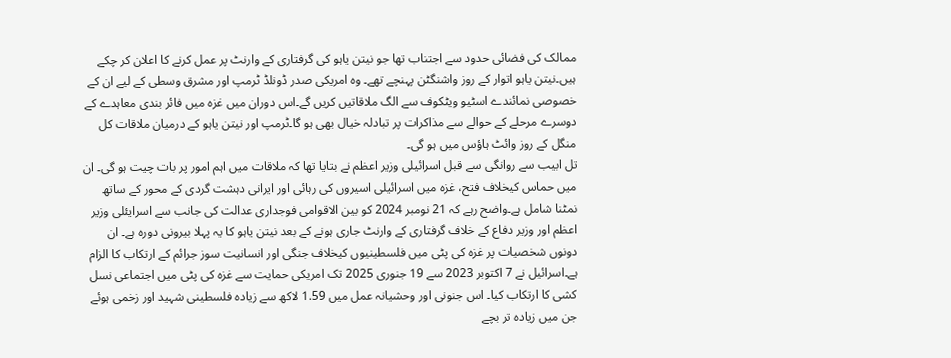ممالک کی فضائی حدود سے اجتناب تھا جو نیتن یاہو کی گرفتاری کے وارنٹ پر عمل کرنے کا اعلان کر چکے ہیں۔نیتن یاہو اتوار کے روز واشنگٹن پہنچے تھے۔ وہ امریکی صدر ڈونلڈ ٹرمپ اور مشرق وسطی کے لیے ان کے خصوصی نمائندے اسٹیو ویٹکوف سے الگ ملاقاتیں کریں گے۔اس دوران میں غزہ میں فائر بندی معاہدے کے دوسرے مرحلے کے حوالے سے مذاکرات پر تبادلہ خیال بھی ہو گا۔ٹرمپ اور نیتن یاہو کے درمیان ملاقات کل منگل کے روز وائٹ ہاؤس میں ہو گی۔
تل ابیب سے روانگی سے قبل اسرائیلی وزیر اعظم نے بتایا تھا کہ ملاقات میں اہم امور پر بات چیت ہو گی۔ ان میں حماس کیخلاف فتح، غزہ میں اسرائیلی اسیروں کی رہائی اور ایرانی دہشت گردی کے محور کے ساتھ نمٹنا شامل ہے۔واضح رہے کہ 21 نومبر 2024 کو بین الاقوامی فوجداری عدالت کی جانب سے اسرایئلی وزیر اعظم اور وزیر دفاع کے خلاف گرفتاری کے وارنٹ جاری ہونے کے بعد نیتن یاہو کا یہ پہلا بیرونی دورہ ہے۔ ان دونوں شخصیات پر غزہ کی پٹی میں فلسطینیوں کیخلاف جنگی اور انسانیت سوز جرائم کے ارتکاب کا الزام ہے۔اسرائیل نے 7 اکتوبر 2023 سے 19 جنوری 2025 تک امریکی حمایت سے غزہ کی پٹی میں اجتماعی نسل کشی کا ارتکاب کیا۔ اس جنونی اور وحشیانہ عمل میں 1.59 لاکھ سے زیادہ فلسطینی شہید اور زخمی ہوئے جن میں زیادہ تر بچے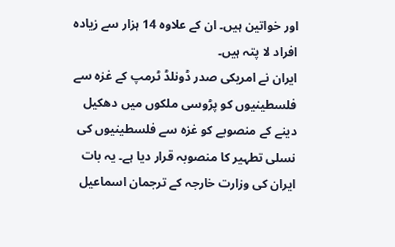اور خواتین ہیں۔ ان کے علاوہ 14 ہزار سے زیادہ افراد لا پتہ ہیں۔
ایران نے امریکی صدر ڈونلڈ ٹرمپ کے غزہ سے فلسطینیوں کو پڑوسی ملکوں میں دھکیل دینے کے منصوبے کو غزہ سے فلسطینیوں کی نسلی تطہیر کا منصوبہ قرار دیا ہے۔ یہ بات ایران کی وزارت خارجہ کے ترجمان اسماعیل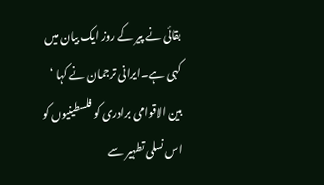بقائی نے پیر کے روز ایک بیان میں کہی ہے۔ایرانی ترجمان نے کہا ‘ بین الاقوامی برادری کو فلسطینیوں کو اس نسلی تطہیر سے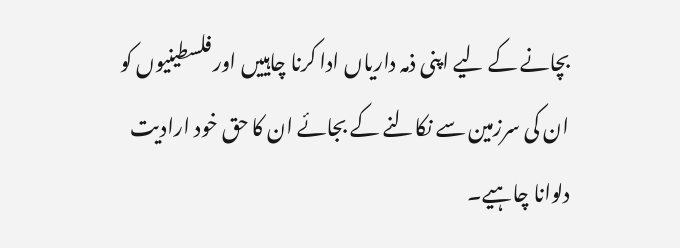بچانے کے لیے اپنی ذمہ داریاں ادا کرنا چاہییں اور فلسطینیوں کو ان کی سرزمین سے نکالنے کے بجائے ان کا حق خود ارادیت دلوانا چاہیے۔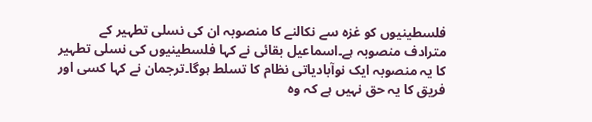فلسطینیوں کو غزہ سے نکالنے کا منصوبہ ان کی نسلی تطہیر کے مترادف منصوبہ ہے۔اسماعیل بقائی نے کہا فلسطینیوں کی نسلی تطہیر کا یہ منصوبہ ایک نوآبادیاتی نظام کا تسلط ہوگا۔ترجمان نے کہا کسی اور فریق کا یہ حق نہیں ہے کہ وہ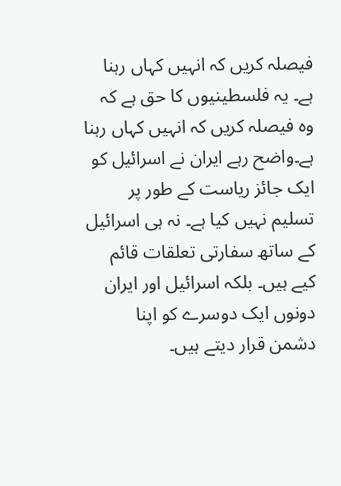فیصلہ کریں کہ انہیں کہاں رہنا ہے۔ یہ فلسطینیوں کا حق ہے کہ وہ فیصلہ کریں کہ انہیں کہاں رہنا ہے۔واضح رہے ایران نے اسرائیل کو ایک جائز ریاست کے طور پر تسلیم نہیں کیا ہے۔ نہ ہی اسرائیل کے ساتھ سفارتی تعلقات قائم کیے ہیں۔ بلکہ اسرائیل اور ایران دونوں ایک دوسرے کو اپنا دشمن قرار دیتے ہیں۔